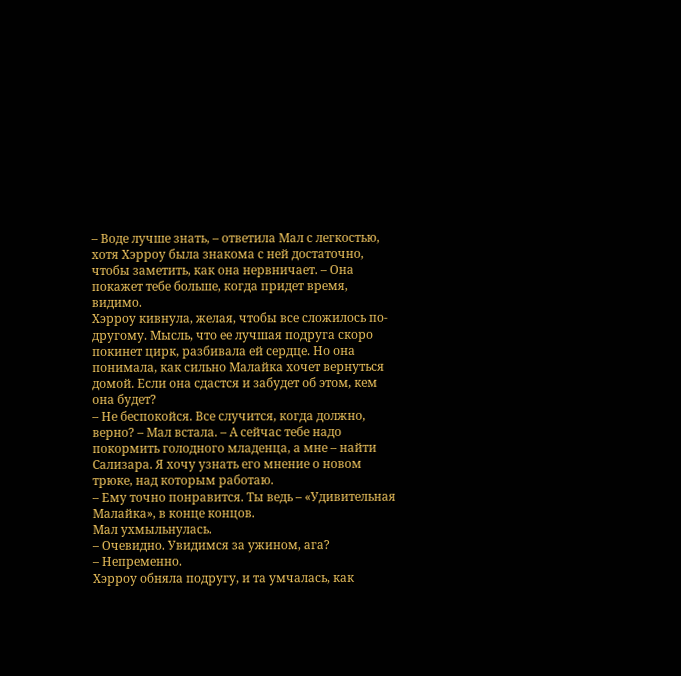– Воде лучше знать, – ответила Мал с легкостью, хотя Хэрроу была знакома с ней достаточно, чтобы заметить, как она нервничает. – Она покажет тебе больше, когда придет время, видимо.
Хэрроу кивнула, желая, чтобы все сложилось по-другому. Мысль, что ее лучшая подруга скоро покинет цирк, разбивала ей сердце. Но она понимала, как сильно Малайка хочет вернуться домой. Если она сдастся и забудет об этом, кем она будет?
– Не беспокойся. Все случится, когда должно, верно? – Мал встала. – А сейчас тебе надо покормить голодного младенца, а мне – найти Сализара. Я хочу узнать его мнение о новом трюке, над которым работаю.
– Ему точно понравится. Ты ведь – «Удивительная Малайка», в конце концов.
Мал ухмыльнулась.
– Очевидно. Увидимся за ужином, ага?
– Непременно.
Хэрроу обняла подругу, и та умчалась, как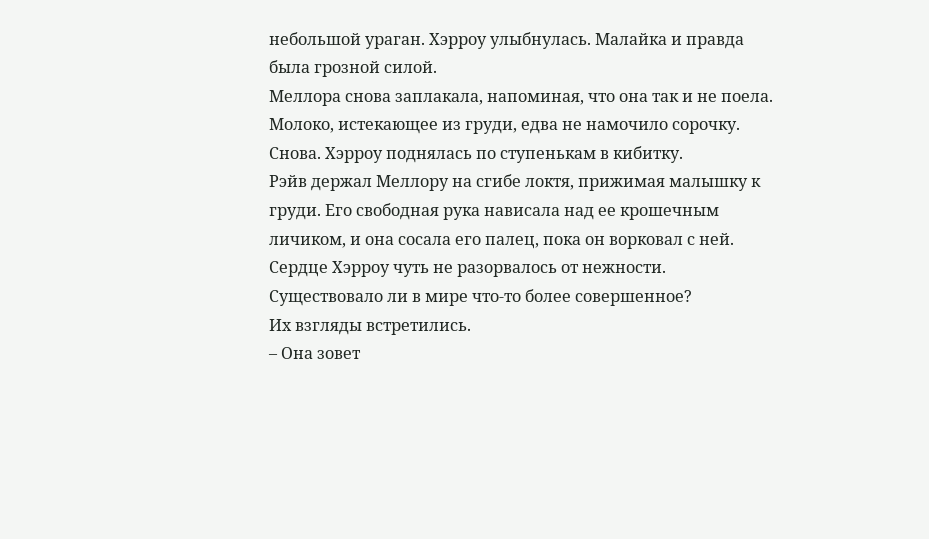небольшой ураган. Хэрроу улыбнулась. Малайка и правда была грозной силой.
Меллора снова заплакала, напоминая, что она так и не поела. Молоко, истекающее из груди, едва не намочило сорочку. Снова. Хэрроу поднялась по ступенькам в кибитку.
Рэйв держал Меллору на сгибе локтя, прижимая малышку к груди. Его свободная рука нависала над ее крошечным личиком, и она сосала его палец, пока он ворковал с ней.
Сердце Хэрроу чуть не разорвалось от нежности. Существовало ли в мире что-то более совершенное?
Их взгляды встретились.
– Она зовет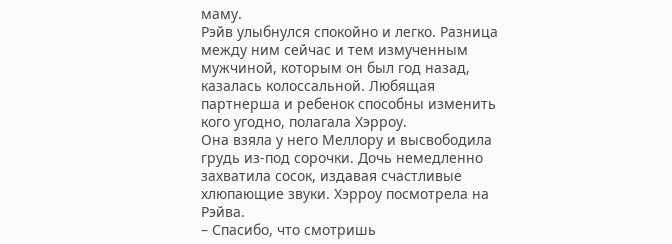маму.
Рэйв улыбнулся спокойно и легко. Разница между ним сейчас и тем измученным мужчиной, которым он был год назад, казалась колоссальной. Любящая партнерша и ребенок способны изменить кого угодно, полагала Хэрроу.
Она взяла у него Меллору и высвободила грудь из-под сорочки. Дочь немедленно захватила сосок, издавая счастливые хлюпающие звуки. Хэрроу посмотрела на Рэйва.
– Спасибо, что смотришь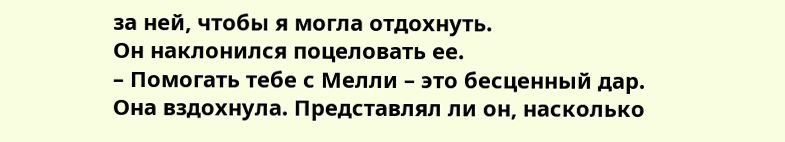за ней, чтобы я могла отдохнуть.
Он наклонился поцеловать ее.
– Помогать тебе с Мелли – это бесценный дар.
Она вздохнула. Представлял ли он, насколько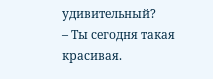удивительный?
– Ты сегодня такая красивая.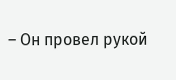– Он провел рукой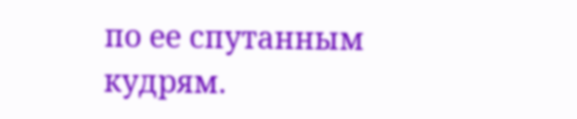по ее спутанным кудрям.